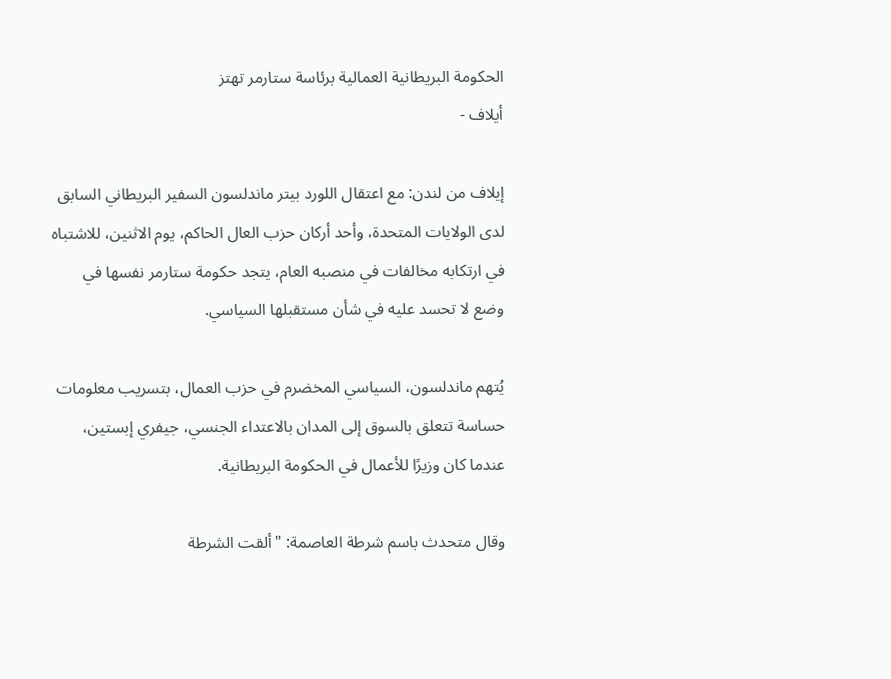الحكومة البريطانية العمالية برئاسة ستارمر تهتز
أيلاف -

إيلاف من لندن: مع اعتقال اللورد بيتر ماندلسون السفير البريطاني السابق لدى الولايات المتحدة، وأحد أركان حزب العال الحاكم، يوم الاثنين، للاشتباه في ارتكابه مخالفات في منصبه العام، يتجد حكومة ستارمر نفسها في وضع لا تحسد عليه في شأن مستقبلها السياسي.

يُتهم ماندلسون، السياسي المخضرم في حزب العمال، بتسريب معلومات حساسة تتعلق بالسوق إلى المدان بالاعتداء الجنسي، جيفري إبستين، عندما كان وزيرًا للأعمال في الحكومة البريطانية.

وقال متحدث باسم شرطة العاصمة: "ألقت الشرطة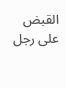القبض على رجل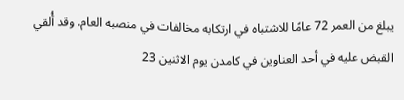يبلغ من العمر 72 عامًا للاشتباه في ارتكابه مخالفات في منصبه العام. وقد أُلقي القبض عليه في أحد العناوين في كامدن يوم الاثنين 23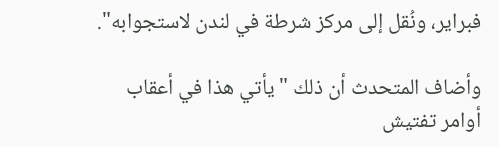فبراير، ونُقل إلى مركز شرطة في لندن لاستجوابه".

وأضاف المتحدث أن ذلك "يأتي هذا في أعقاب أوامر تفتيش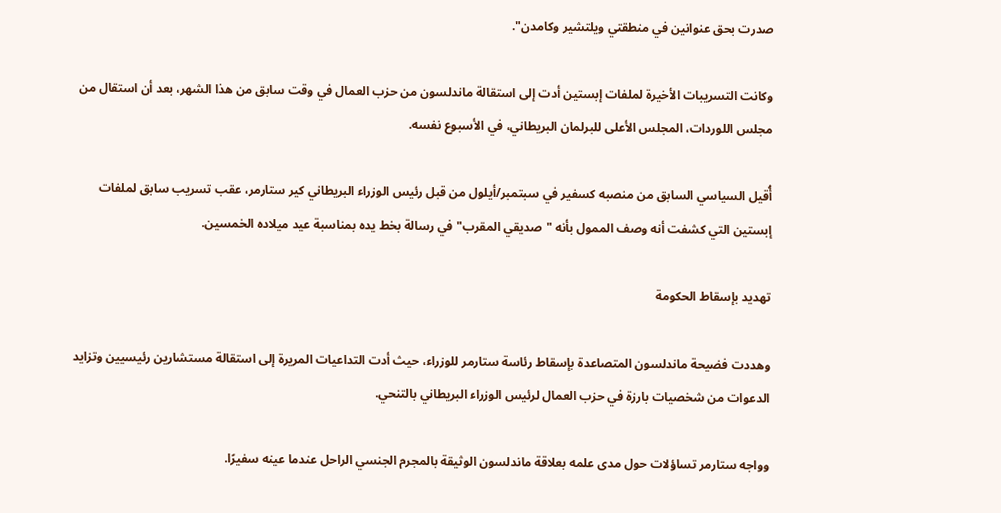صدرت بحق عنوانين في منطقتي ويلتشير وكامدن".

وكانت التسريبات الأخيرة لملفات إبستين أدت إلى استقالة ماندلسون من حزب العمال في وقت سابق من هذا الشهر، بعد أن استقال من مجلس اللوردات، المجلس الأعلى للبرلمان البريطاني، في الأسبوع نفسه.

أُقيل السياسي السابق من منصبه كسفير في سبتمبر/أيلول من قبل رئيس الوزراء البريطاني كير ستارمر، عقب تسريب سابق لملفات إبستين التي كشفت أنه وصف الممول بأنه "صديقي المقرب" في رسالة بخط يده بمناسبة عيد ميلاده الخمسين.

تهديد بإسقاط الحكومة

وهددت فضيحة ماندلسون المتصاعدة بإسقاط رئاسة ستارمر للوزراء، حيث أدت التداعيات المريرة إلى استقالة مستشارين رئيسيين وتزايد الدعوات من شخصيات بارزة في حزب العمال لرئيس الوزراء البريطاني بالتنحي.

وواجه ستارمر تساؤلات حول مدى علمه بعلاقة ماندلسون الوثيقة بالمجرم الجنسي الراحل عندما عينه سفيرًا.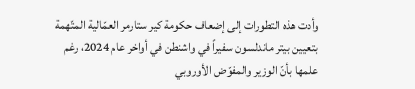وأدت هذه التطورات إلى إضعاف حكومة كير ستارمر العمّالية المتّهمة بتعيين بيتر ماندلسون سفيراً في واشنطن في أواخر عام 2024، رغم علمها بأنّ الوزير والمفوّض الأوروبي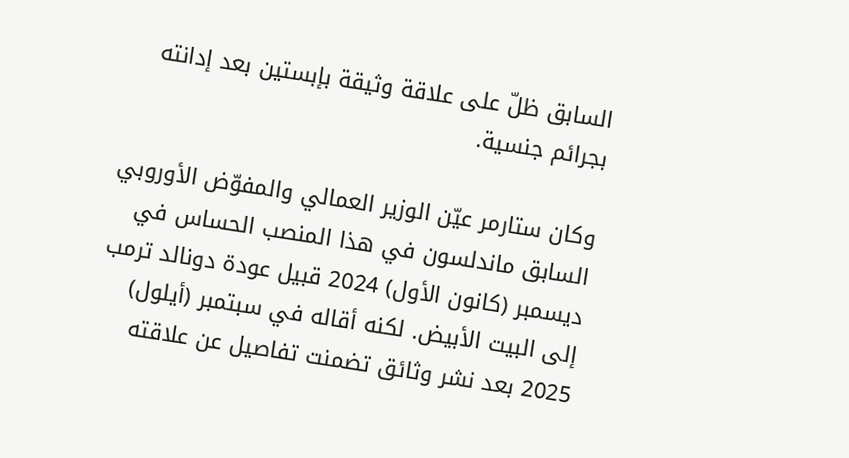السابق ظلّ على علاقة وثيقة بإبستين بعد إدانته بجرائم جنسية.

وكان ستارمر عيّن الوزير العمالي والمفوّض الأوروبي السابق ماندلسون في هذا المنصب الحساس في ديسمبر (كانون الأول) 2024 قبيل عودة دونالد ترمب إلى البيت الأبيض. لكنه أقاله في سبتمبر (أيلول) 2025 بعد نشر وثائق تضمنت تفاصيل عن علاقته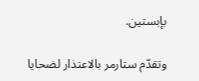بإبستين.

وتقدّم ستارمر بالاعتذار لضحايا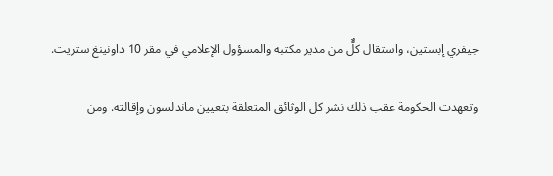جيفري إبستين، واستقال كلٌّ من مدير مكتبه والمسؤول الإعلامي في مقر 10 داونينغ ستريت.

وتعهدت الحكومة عقب ذلك نشر كل الوثائق المتعلقة بتعيين ماندلسون وإقالته. ومن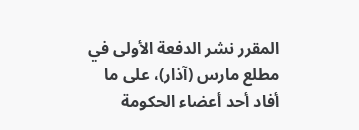المقرر نشر الدفعة الأولى في مطلع مارس (آذار)، على ما أفاد أحد أعضاء الحكومة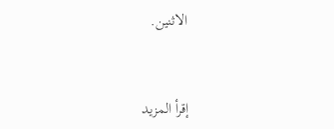الاثنين.



إقرأ المزيد